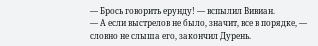— Брось говорить ерунду! — вспылил Вивиан.
— А если выстрелов не было, значит, все в порядке, — словно не слыша его, закончил Дурень.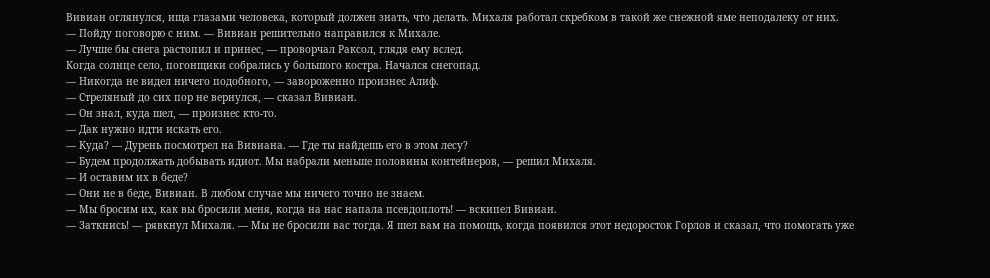Вивиан оглянулся, ища глазами человека, который должен знать, что делать. Михаля работал скребком в такой же снежной яме неподалеку от них.
— Пойду поговорю с ним. — Вивиан решительно направился к Михале.
— Лучше бы снега растопил и принес, — проворчал Раксол, глядя ему вслед.
Когда солнце село, погонщики собрались у большого костра. Начался снегопад.
— Никогда не видел ничего подобного, — завороженно произнес Алиф.
— Стреляный до сих пор не вернулся, — сказал Вивиан.
— Он знал, куда шел, — произнес кто-то.
— Дак нужно идти искать его.
— Куда? — Дурень посмотрел на Вивиана. — Где ты найдешь его в этом лесу?
— Будем продолжать добывать идиот. Мы набрали меньше половины контейнеров, — решил Михаля.
— И оставим их в беде?
— Они не в беде, Вивиан. В любом случае мы ничего точно не знаем.
— Мы бросим их, как вы бросили меня, когда на нас напала псевдоплоть! — вскипел Вивиан.
— Заткнись! — рявкнул Михаля. — Мы не бросили вас тогда. Я шел вам на помощь, когда появился этот недоросток Горлов и сказал, что помогать уже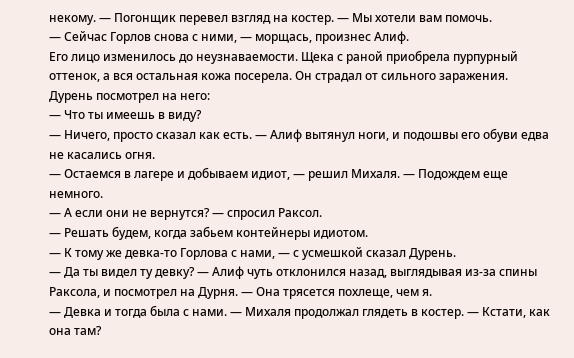некому. — Погонщик перевел взгляд на костер. — Мы хотели вам помочь.
— Сейчас Горлов снова с ними, — морщась, произнес Алиф.
Его лицо изменилось до неузнаваемости. Щека с раной приобрела пурпурный оттенок, а вся остальная кожа посерела. Он страдал от сильного заражения.
Дурень посмотрел на него:
— Что ты имеешь в виду?
— Ничего, просто сказал как есть. — Алиф вытянул ноги, и подошвы его обуви едва не касались огня.
— Остаемся в лагере и добываем идиот, — решил Михаля. — Подождем еще немного.
— А если они не вернутся? — спросил Раксол.
— Решать будем, когда забьем контейнеры идиотом.
— К тому же девка-то Горлова с нами, — с усмешкой сказал Дурень.
— Да ты видел ту девку? — Алиф чуть отклонился назад, выглядывая из-за спины Раксола, и посмотрел на Дурня. — Она трясется похлеще, чем я.
— Девка и тогда была с нами. — Михаля продолжал глядеть в костер. — Кстати, как она там?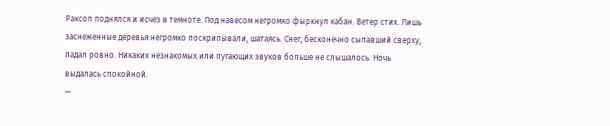Раксол поднялся и исчез в темноте. Под навесом негромко фыркнул кабан. Ветер стих. Лишь заснеженные деревья негромко поскрипывали, шатаясь. Снег, бесконечно сыпавший сверху, падал ровно. Никаких незнакомых или пугающих звуков больше не слышалось. Ночь выдалась спокойной.
—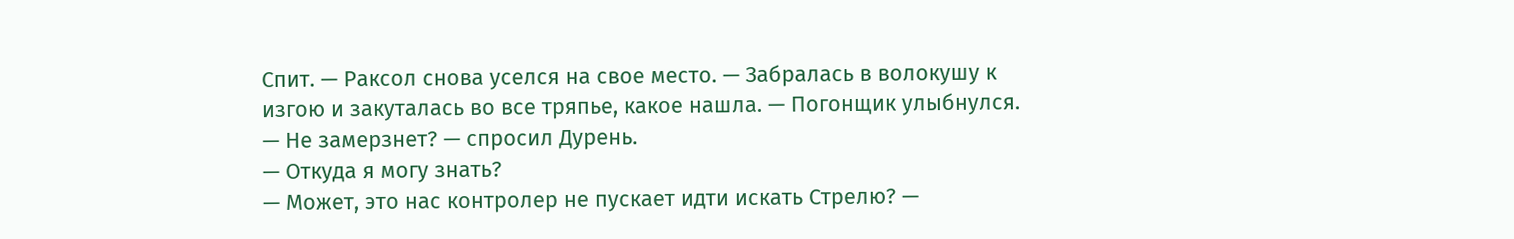Спит. — Раксол снова уселся на свое место. — Забралась в волокушу к изгою и закуталась во все тряпье, какое нашла. — Погонщик улыбнулся.
— Не замерзнет? — спросил Дурень.
— Откуда я могу знать?
— Может, это нас контролер не пускает идти искать Стрелю? —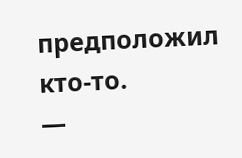предположил кто-то.
—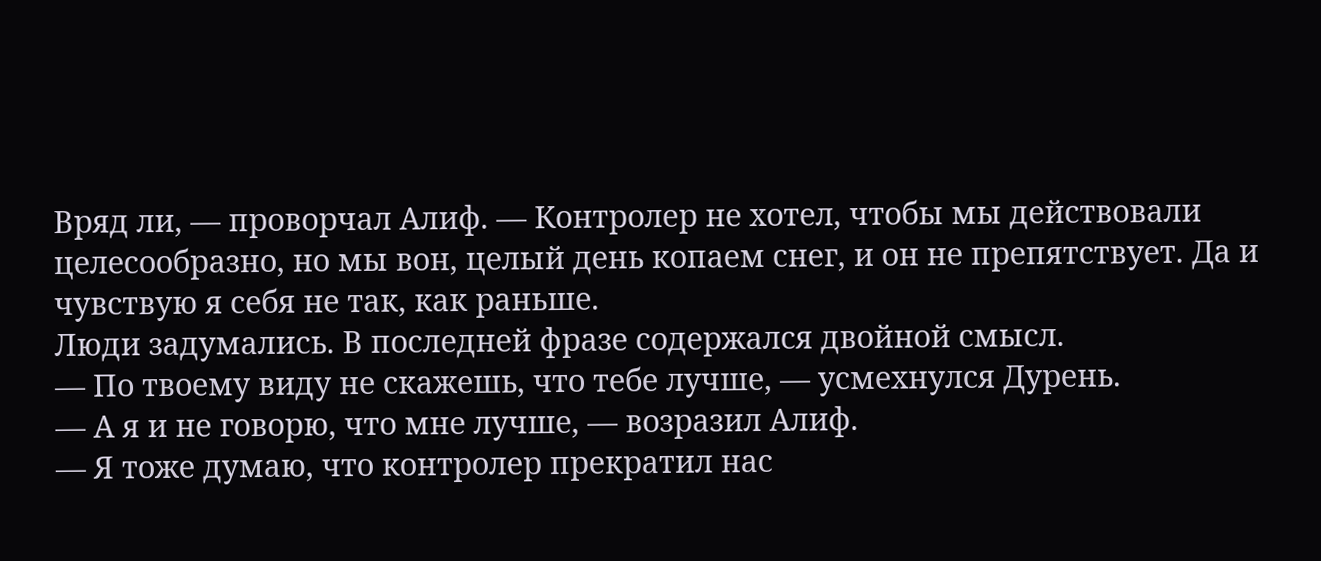Вряд ли, — проворчал Алиф. — Контролер не хотел, чтобы мы действовали целесообразно, но мы вон, целый день копаем снег, и он не препятствует. Да и чувствую я себя не так, как раньше.
Люди задумались. В последней фразе содержался двойной смысл.
— По твоему виду не скажешь, что тебе лучше, — усмехнулся Дурень.
— А я и не говорю, что мне лучше, — возразил Алиф.
— Я тоже думаю, что контролер прекратил нас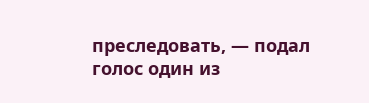преследовать, — подал голос один из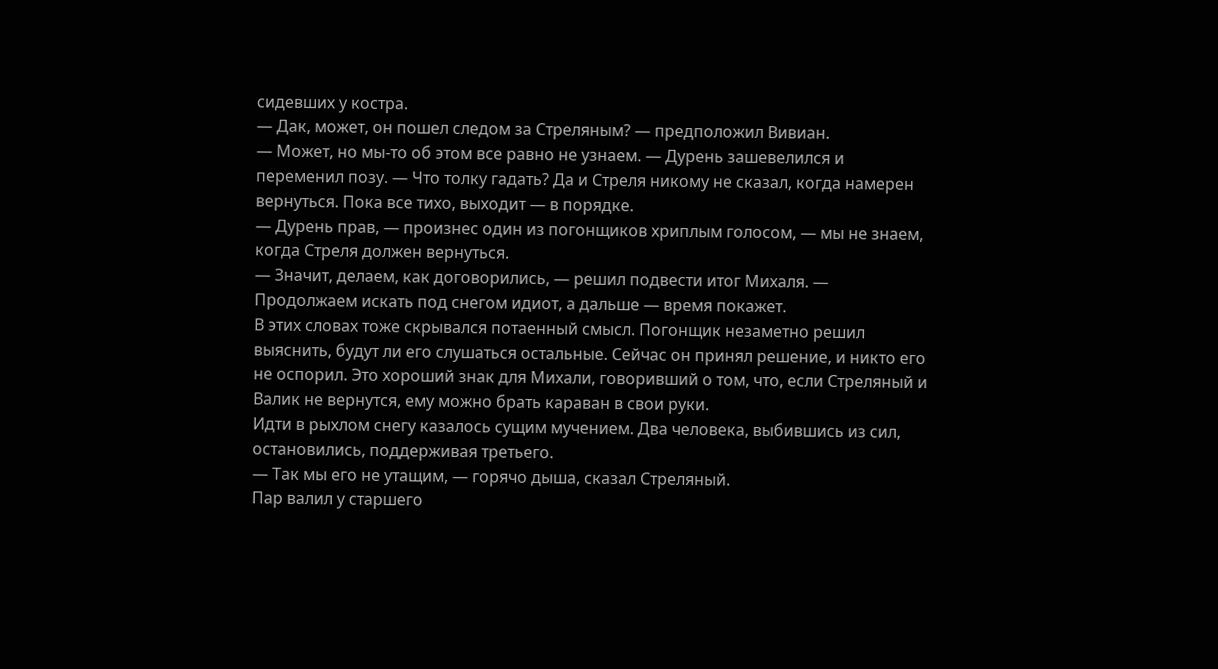сидевших у костра.
— Дак, может, он пошел следом за Стреляным? — предположил Вивиан.
— Может, но мы-то об этом все равно не узнаем. — Дурень зашевелился и переменил позу. — Что толку гадать? Да и Стреля никому не сказал, когда намерен вернуться. Пока все тихо, выходит — в порядке.
— Дурень прав, — произнес один из погонщиков хриплым голосом, — мы не знаем, когда Стреля должен вернуться.
— Значит, делаем, как договорились, — решил подвести итог Михаля. — Продолжаем искать под снегом идиот, а дальше — время покажет.
В этих словах тоже скрывался потаенный смысл. Погонщик незаметно решил выяснить, будут ли его слушаться остальные. Сейчас он принял решение, и никто его не оспорил. Это хороший знак для Михали, говоривший о том, что, если Стреляный и Валик не вернутся, ему можно брать караван в свои руки.
Идти в рыхлом снегу казалось сущим мучением. Два человека, выбившись из сил, остановились, поддерживая третьего.
— Так мы его не утащим, — горячо дыша, сказал Стреляный.
Пар валил у старшего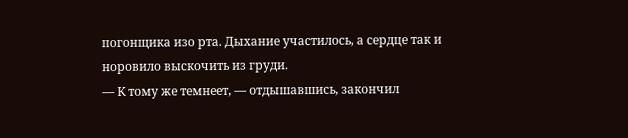погонщика изо рта. Дыхание участилось, а сердце так и норовило выскочить из груди.
— К тому же темнеет, — отдышавшись, закончил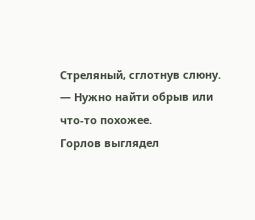Стреляный, сглотнув слюну.
— Нужно найти обрыв или что-то похожее.
Горлов выглядел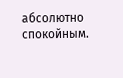абсолютно спокойным.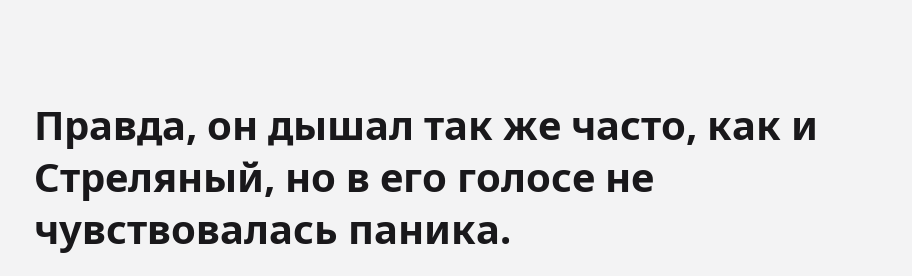Правда, он дышал так же часто, как и Стреляный, но в его голосе не чувствовалась паника.